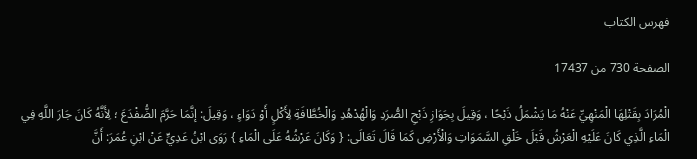فهرس الكتاب

الصفحة 730 من 17437

الْمُرَادَ بِقَتْلِهَا الْمَنْهِيِّ عَنْهُ مَا يَشْمَلُ ذَبْحًا ، وَقِيلَ بِجَوَازِ ذَبْحِ الصُّرَدِ وَالْهُدْهُدِ وَالْخُطَّافَةِ لِأَكْلٍ أَوْ دَوَاءٍ ، وَقِيلَ: إنَّمَا حَرَّمَ الضُّفْدَعَ ؛ لِأَنَّهُ كَانَ جَارَ اللَّهِ فِي الْمَاءِ الَّذِي كَانَ عَلَيْهِ الْعَرْشُ قَبْلَ خَلْقِ السَّمَوَاتِ وَالْأَرْضِ كَمَا قَالَ تَعَالَى: { وَكَانَ عَرْشُهُ عَلَى الْمَاءِ } رَوَى ابْنُ عَدِيٍّ عَنْ ابْنِ عُمَرَ: أَنَّ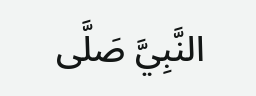النَّبِيَّ صَلَّى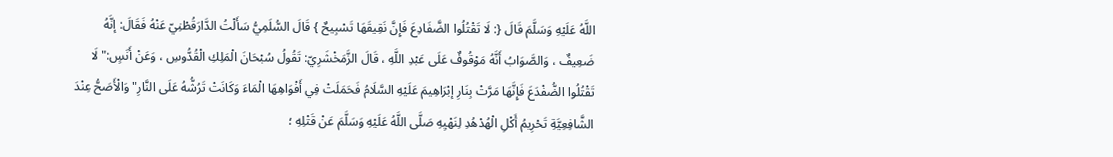اللَّهُ عَلَيْهِ وَسَلَّمَ قَالَ {: لَا تَقْتُلُوا الضَّفَادِعَ فَإِنَّ نَقِيقَهَا تَسْبِيحٌ } قَالَ السُّلَمِيُّ سَأَلْتُ الدَّارَقُطْنِيّ عَنْهُ فَقَالَ: إنَّهُ ضَعِيفٌ ، وَالصَّوَابُ أَنَّهُ مَوْقُوفٌ عَلَى عَبْدِ اللَّهِ ، قَالَ الزَّمَخْشَرِيّ: تَقُولُ سُبْحَانَ الْمَلِكِ الْقُدُّوسِ ، وَعَنْ أَنَسٍ:"لَا تَقْتُلُوا الضُّفْدَعَ فَإِنَّهَا مَرَّتْ بِنَارِ إبْرَاهِيمَ عَلَيْهِ السَّلَامُ فَحَمَلَتْ فِي أَفْوَاهِهَا الْمَاءَ وَكَانَتْ تَرُشُّهُ عَلَى النَّارِ"وَالْأَصَحُّ عِنْدَ الشَّافِعِيَّةِ تَحْرِيمُ أَكْلِ الْهُدْهُدِ لِنَهْيِهِ صَلَّى اللَّهُ عَلَيْهِ وَسَلَّمَ عَنْ قَتْلِهِ ؛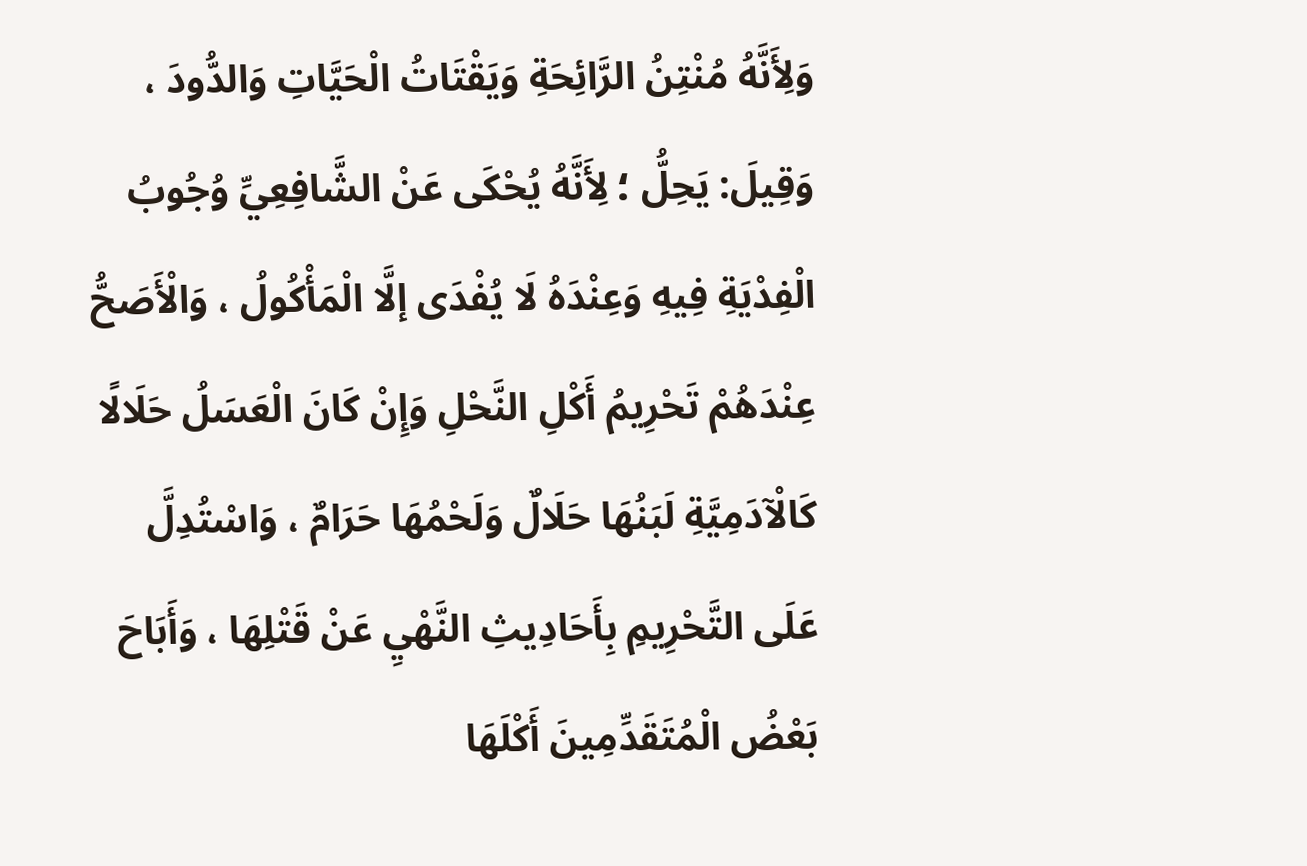وَلِأَنَّهُ مُنْتِنُ الرَّائِحَةِ وَيَقْتَاتُ الْحَيَّاتِ وَالدُّودَ ، وَقِيلَ: يَحِلُّ ؛ لِأَنَّهُ يُحْكَى عَنْ الشَّافِعِيِّ وُجُوبُ الْفِدْيَةِ فِيهِ وَعِنْدَهُ لَا يُفْدَى إلَّا الْمَأْكُولُ ، وَالْأَصَحُّ عِنْدَهُمْ تَحْرِيمُ أَكْلِ النَّحْلِ وَإِنْ كَانَ الْعَسَلُ حَلَالًا كَالْآدَمِيَّةِ لَبَنُهَا حَلَالٌ وَلَحْمُهَا حَرَامٌ ، وَاسْتُدِلَّ عَلَى التَّحْرِيمِ بِأَحَادِيثِ النَّهْيِ عَنْ قَتْلِهَا ، وَأَبَاحَ بَعْضُ الْمُتَقَدِّمِينَ أَكْلَهَا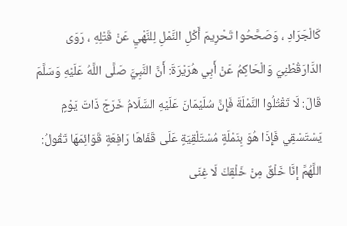كَالْجَرَادِ ، وَصَحَّحُوا تَحْرِيمَ أَكْلِ النَّمْلِ لِلنَّهْيِ عَنْ قَتْلِهِ ، رَوَى الدَّارَقُطْنِيّ وَالْحَاكِمُ عَنْ أَبِي هُرَيْرَةَ: أَنَّ النَّبِيَّ صَلَّى اللَّهُ عَلَيْهِ وَسَلَّمَ قَالَ: لَا تَقْتُلُوا النَّمْلَةَ فَإِنَّ سُلَيْمَانَ عَلَيْهِ السَّلَامُ خَرَجَ ذَاتَ يَوْمٍ يَسْتَسْقِي فَإِذَا هُوَ بِنَمْلَةٍ مُسْتَلْقِيَةٍ عَلَى قَفَاهَا رَافِعَةٍ قَوَائِمَهَا تَقُولُ: اللَّهُمَّ إنَّا خَلْقٌ مِنْ خَلْقِكَ لَا غِنَى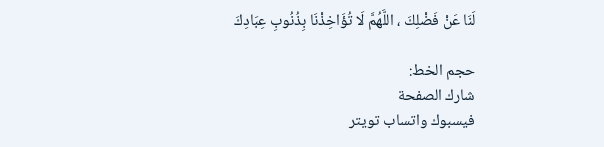لَنَا عَنْ فَضْلِكَ ، اللَّهُمَّ لَا تُؤَاخِذْنَا بِذُنُوبِ عِبَادِكَ

حجم الخط:
شارك الصفحة
فيسبوك واتساب تويتر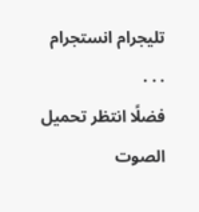تليجرام انستجرام
. . .
فضلًا انتظر تحميل الصوت